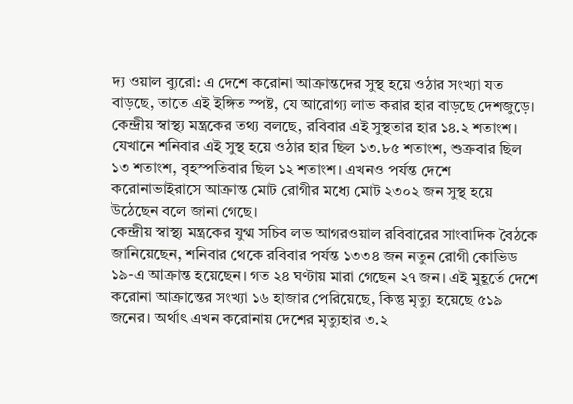দ্য ওয়াল ব্যুরো: এ দেশে করোনা আক্রান্তদের সুস্থ হয়ে ওঠার সংখ্যা যত বাড়ছে, তাতে এই ইঙ্গিত স্পষ্ট, যে আরোগ্য লাভ করার হার বাড়ছে দেশজুড়ে। কেন্দ্রীয় স্বাস্থ্য মন্ত্রকের তথ্য বলছে, রবিবার এই সুস্থতার হার ১৪.২ শতাংশ। যেখানে শনিবার এই সুস্থ হয়ে ওঠার হার ছিল ১৩.৮৫ শতাংশ, শুক্রবার ছিল ১৩ শতাংশ, বৃহস্পতিবার ছিল ১২ শতাংশ। এখনও পর্যন্ত দেশে করোনাভাইরাসে আক্রান্ত মোট রোগীর মধ্যে মোট ২৩০২ জন সুস্থ হয়ে উঠেছেন বলে জানা গেছে।
কেন্দ্রীয় স্বাস্থ্য মন্ত্রকের যুগ্ম সচিব লভ আগরওয়াল রবিবারের সাংবাদিক বৈঠকে জানিয়েছেন, শনিবার থেকে রবিবার পর্যন্ত ১৩৩৪ জন নতুন রোগী কোভিড ১৯-এ আক্রান্ত হয়েছেন। গত ২৪ ঘণ্টায় মারা গেছেন ২৭ জন। এই মুহূর্তে দেশে করোনা আক্রান্তের সংখ্যা ১৬ হাজার পেরিয়েছে, কিন্তু মৃত্যু হয়েছে ৫১৯ জনের। অর্থাৎ এখন করোনায় দেশের মৃত্যুহার ৩.২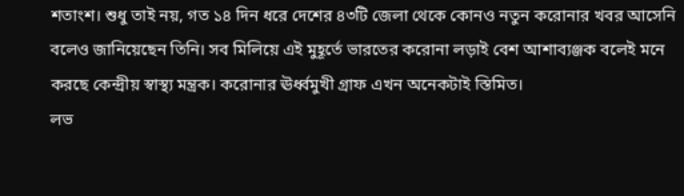শতাংশ। শুধু তাই নয়, গত ১৪ দিন ধরে দেশের ৪৩টি জেলা থেকে কোনও নতুন করোনার খবর আসেনি বলেও জানিয়েছেন তিনি। সব মিলিয়ে এই মুহূর্তে ভারতের করোনা লড়াই বেশ আশাব্যঞ্জক বলেই মনে করছে কেন্দ্রীয় স্বাস্থ্য মন্ত্রক। করোনার ঊর্ধ্বমুখী গ্রাফ এখন অনেকটাই স্তিমিত।
লভ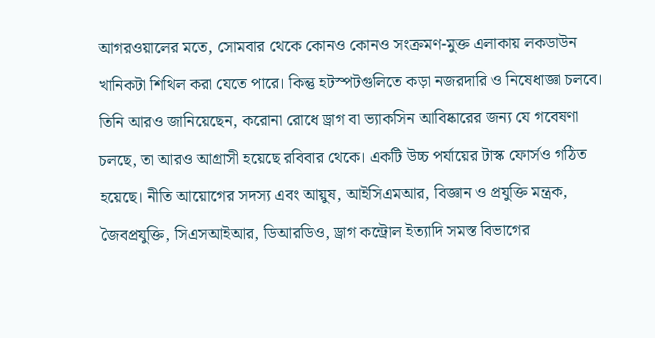আগরওয়ালের মতে, সোমবার থেকে কোনও কোনও সংক্রমণ-মুক্ত এলাকায় লকডাউন খানিকটা শিথিল করা যেতে পারে। কিন্তু হটস্পটগুলিতে কড়া নজরদারি ও নিষেধাজ্ঞা চলবে। তিনি আরও জানিয়েছেন, করোনা রোধে ড্রাগ বা ভ্যাকসিন আবিষ্কারের জন্য যে গবেষণা চলছে, তা আরও আগ্রাসী হয়েছে রবিবার থেকে। একটি উচ্চ পর্যায়ের টাস্ক ফোর্সও গঠিত হয়েছে। নীতি আয়োগের সদস্য এবং আয়ুষ, আইসিএমআর, বিজ্ঞান ও প্রযুক্তি মন্ত্রক, জৈবপ্রযুক্তি, সিএসআইআর, ডিআরডিও, ড্রাগ কন্ট্রোল ইত্যাদি সমস্ত বিভাগের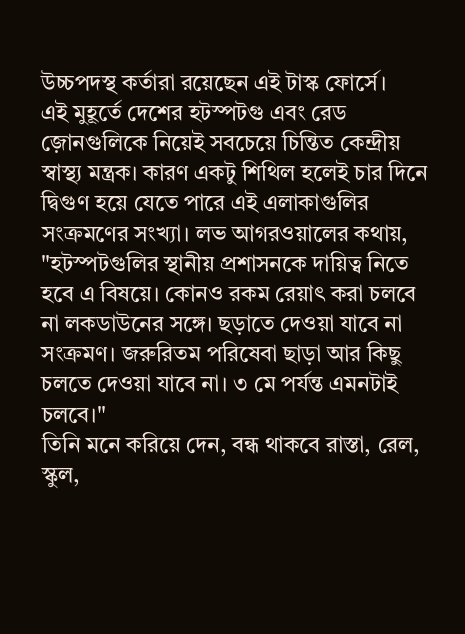উচ্চপদস্থ কর্তারা রয়েছেন এই টাস্ক ফোর্সে।
এই মুহূর্তে দেশের হটস্পটগু এবং রেড জ়োনগুলিকে নিয়েই সবচেয়ে চিন্তিত কেন্দ্রীয় স্বাস্থ্য মন্ত্রক। কারণ একটু শিথিল হলেই চার দিনে দ্বিগুণ হয়ে যেতে পারে এই এলাকাগুলির সংক্রমণের সংখ্যা। লভ আগরওয়ালের কথায়, "হটস্পটগুলির স্থানীয় প্রশাসনকে দায়িত্ব নিতে হবে এ বিষয়ে। কোনও রকম রেয়াৎ করা চলবে না লকডাউনের সঙ্গে। ছড়াতে দেওয়া যাবে না সংক্রমণ। জরুরিতম পরিষেবা ছাড়া আর কিছু চলতে দেওয়া যাবে না। ৩ মে পর্যন্ত এমনটাই চলবে।"
তিনি মনে করিয়ে দেন, বন্ধ থাকবে রাস্তা, রেল, স্কুল,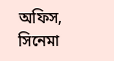অফিস, সিনেমা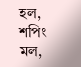হল, শপিং মল,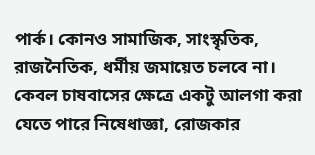পার্ক। কোনও সামাজিক, সাংস্কৃতিক, রাজনৈতিক, ধর্মীয় জমায়েত চলবে না। কেবল চাষবাসের ক্ষেত্রে একটু আলগা করা যেতে পারে নিষেধাজ্ঞা, রোজকার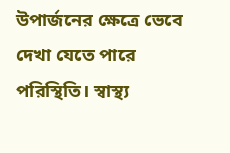উপার্জনের ক্ষেত্রে ভেবে দেখা যেতে পারে পরিস্থিতি। স্বাস্থ্য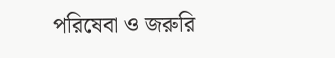পরিষেবা ও জরুরি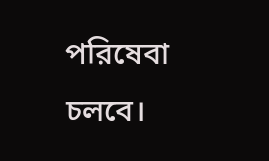পরিষেবা চলবে।